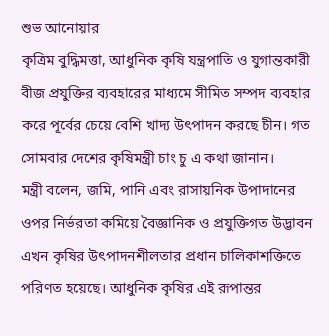শুভ আনোয়ার
কৃত্রিম বুদ্ধিমত্তা, আধুনিক কৃষি যন্ত্রপাতি ও যুগান্তকারী বীজ প্রযুক্তির ব্যবহারের মাধ্যমে সীমিত সম্পদ ব্যবহার করে পূর্বের চেয়ে বেশি খাদ্য উৎপাদন করছে চীন। গত সোমবার দেশের কৃষিমন্ত্রী চাং চু এ কথা জানান।
মন্ত্রী বলেন, জমি, পানি এবং রাসায়নিক উপাদানের ওপর নির্ভরতা কমিয়ে বৈজ্ঞানিক ও প্রযুক্তিগত উদ্ভাবন এখন কৃষির উৎপাদনশীলতার প্রধান চালিকাশক্তিতে পরিণত হয়েছে। আধুনিক কৃষির এই রূপান্তর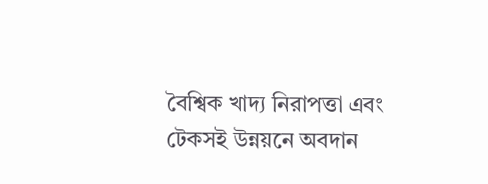বৈশ্বিক খাদ্য নিরাপত্তা এবং টেকসই উন্নয়নে অবদান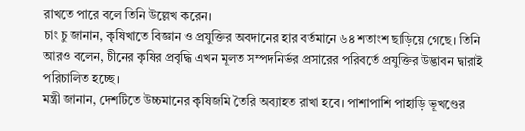রাখতে পারে বলে তিনি উল্লেখ করেন।
চাং চু জানান, কৃষিখাতে বিজ্ঞান ও প্রযুক্তির অবদানের হার বর্তমানে ৬৪ শতাংশ ছাড়িয়ে গেছে। তিনি আরও বলেন, চীনের কৃষির প্রবৃদ্ধি এখন মূলত সম্পদনির্ভর প্রসারের পরিবর্তে প্রযুক্তির উদ্ভাবন দ্বারাই পরিচালিত হচ্ছে।
মন্ত্রী জানান, দেশটিতে উচ্চমানের কৃষিজমি তৈরি অব্যাহত রাখা হবে। পাশাপাশি পাহাড়ি ভূখণ্ডের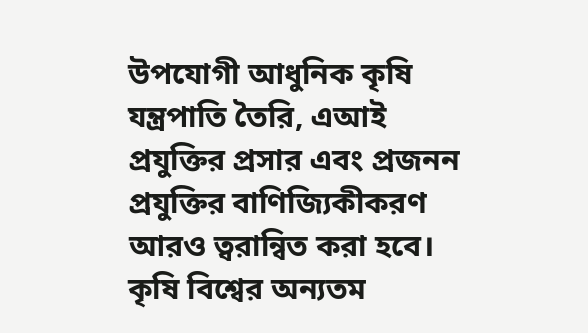উপযোগী আধুনিক কৃষি যন্ত্রপাতি তৈরি, এআই প্রযুক্তির প্রসার এবং প্রজনন প্রযুক্তির বাণিজ্যিকীকরণ আরও ত্বরান্বিত করা হবে। কৃষি বিশ্বের অন্যতম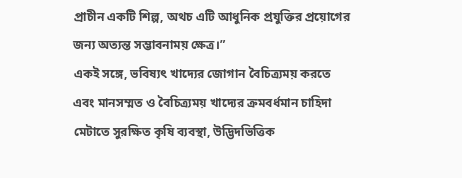প্রাচীন একটি শিল্প, অথচ এটি আধুনিক প্রযুক্তির প্রয়োগের জন্য অত্যন্ত সম্ভাবনাময় ক্ষেত্র।”
একই সঙ্গে, ভবিষ্যৎ খাদ্যের জোগান বৈচিত্র্যময় করতে এবং মানসম্মত ও বৈচিত্র্যময় খাদ্যের ক্রমবর্ধমান চাহিদা মেটাতে সুরক্ষিত কৃষি ব্যবস্থা, উদ্ভিদভিত্তিক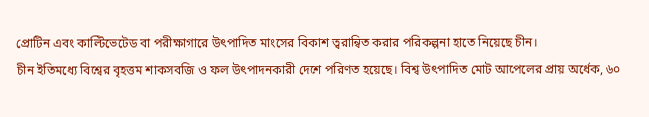প্রোটিন এবং কাল্টিভেটেড বা পরীক্ষাগারে উৎপাদিত মাংসের বিকাশ ত্বরান্বিত করার পরিকল্পনা হাতে নিয়েছে চীন।
চীন ইতিমধ্যে বিশ্বের বৃহত্তম শাকসবজি ও ফল উৎপাদনকারী দেশে পরিণত হয়েছে। বিশ্ব উৎপাদিত মোট আপেলের প্রায় অর্ধেক, ৬০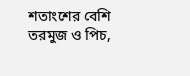শতাংশের বেশি তরমুজ ও পিচ,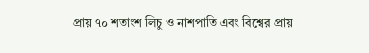প্রায় ৭০ শতাংশ লিচু ও নাশপাতি এবং বিশ্বের প্রায়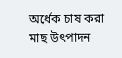অর্ধেক চাষ করা মাছ উৎপাদন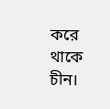করে থাকে চীন।